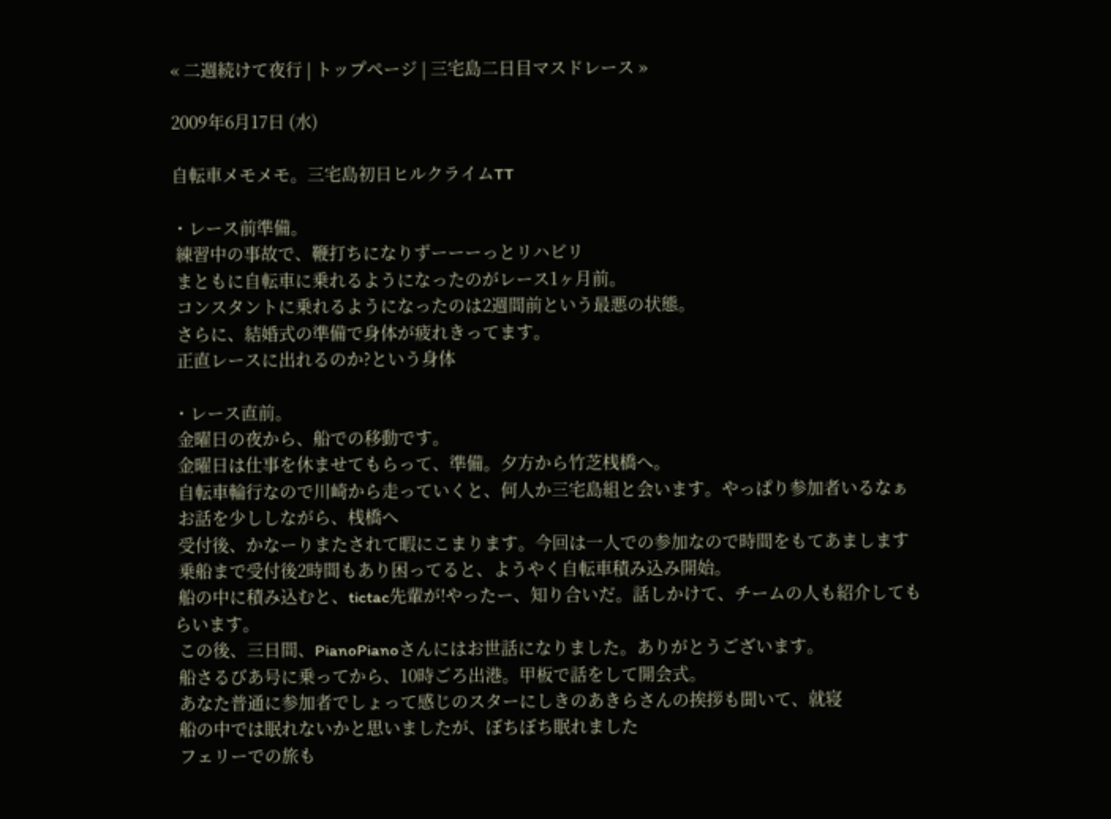« 二週続けて夜行 | トップページ | 三宅島二日目マスドレース »

2009年6月17日 (水)

自転車メモメモ。三宅島初日ヒルクライムTT

・レース前準備。
 練習中の事故で、鞭打ちになりずーーーっとリハビリ
 まともに自転車に乗れるようになったのがレース1ヶ月前。
 コンスタントに乗れるようになったのは2週間前という最悪の状態。
 さらに、結婚式の準備で身体が疲れきってます。
 正直レースに出れるのか?という身体

・レース直前。
 金曜日の夜から、船での移動です。
 金曜日は仕事を休ませてもらって、準備。夕方から竹芝桟橋へ。
 自転車輪行なので川崎から走っていくと、何人か三宅島組と会います。やっぱり参加者いるなぁ
 お話を少ししながら、桟橋へ
 受付後、かなーりまたされて暇にこまります。今回は一人での参加なので時間をもてあまします
 乗船まで受付後2時間もあり困ってると、ようやく自転車積み込み開始。
 船の中に積み込むと、tictac先輩が!やったー、知り合いだ。話しかけて、チームの人も紹介してもらいます。
 この後、三日間、PianoPianoさんにはお世話になりました。ありがとうございます。
 船さるびあ号に乗ってから、10時ごろ出港。甲板で話をして開会式。
 あなた普通に参加者でしょって感じのスターにしきのあきらさんの挨拶も聞いて、就寝
 船の中では眠れないかと思いましたが、ぼちぼち眠れました
 フェリーでの旅も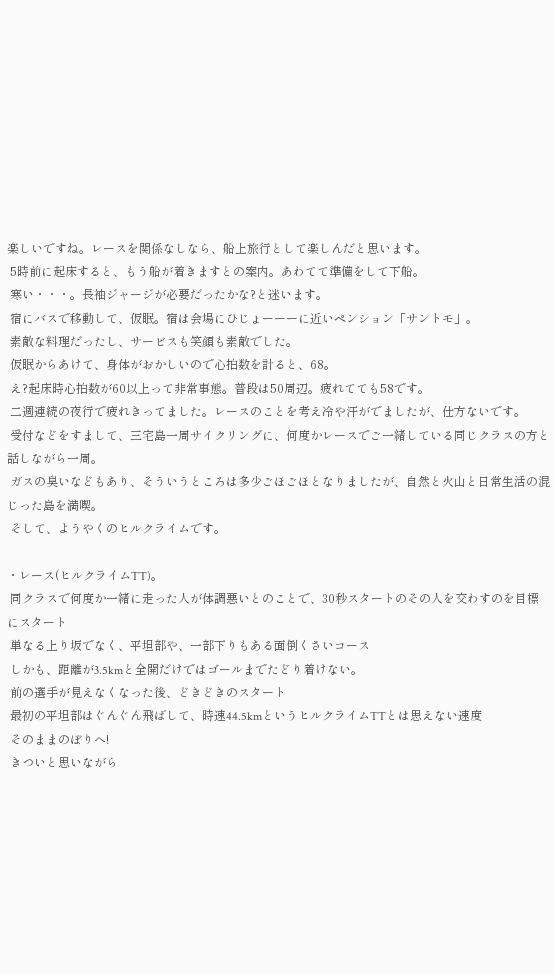楽しいですね。レースを関係なしなら、船上旅行として楽しんだと思います。
 5時前に起床すると、もう船が着きますとの案内。あわてて準備をして下船。
 寒い・・・。長袖ジャージが必要だったかな?と迷います。
 宿にバスで移動して、仮眠。宿は会場にひじょーーーに近いペンション「サントモ」。
 素敵な料理だったし、サービスも笑顔も素敵でした。
 仮眠からあけて、身体がおかしいので心拍数を計ると、68。
 え?起床時心拍数が60以上って非常事態。普段は50周辺。疲れてても58です。
 二週連続の夜行で疲れきってました。レースのことを考え冷や汗がでましたが、仕方ないです。
 受付などをすまして、三宅島一周サイクリングに、何度かレースでご一緒している同じクラスの方と話しながら一周。
 ガスの臭いなどもあり、そういうところは多少ごほごほとなりましたが、自然と火山と日常生活の混じった島を満喫。
 そして、ようやくのヒルクライムです。

・レース(ヒルクライムTT)。
 同クラスで何度か一緒に走った人が体調悪いとのことで、30秒スタートのその人を交わすのを目標にスタート
 単なる上り坂でなく、平坦部や、一部下りもある面倒くさいコース
 しかも、距離が3.5kmと全開だけではゴールまでたどり着けない。
 前の選手が見えなくなった後、どきどきのスタート
 最初の平坦部はぐんぐん飛ばして、時速44.5kmというヒルクライムTTとは思えない速度
 そのままのぼりへ!
 きついと思いながら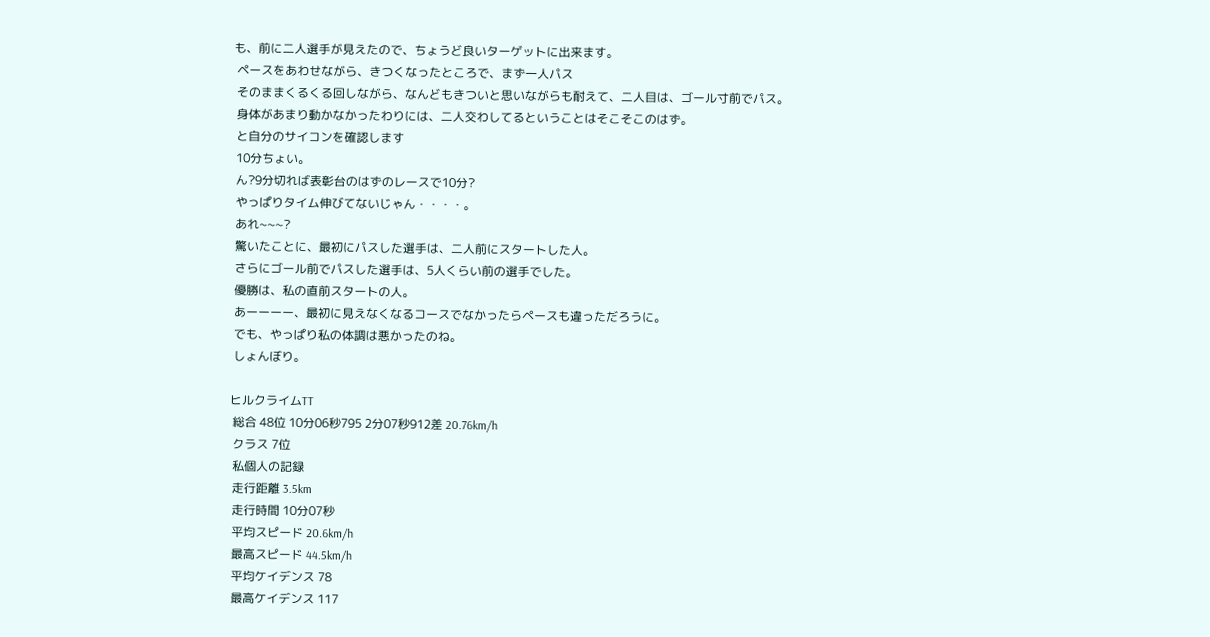も、前に二人選手が見えたので、ちょうど良いターゲットに出来ます。
 ペースをあわせながら、きつくなったところで、まず一人パス
 そのままくるくる回しながら、なんどもきついと思いながらも耐えて、二人目は、ゴール寸前でパス。
 身体があまり動かなかったわりには、二人交わしてるということはそこそこのはず。
 と自分のサイコンを確認します
 10分ちょい。
 ん?9分切れば表彰台のはずのレースで10分?
 やっぱりタイム伸びてないじゃん・・・・。
 あれ~~~?
 驚いたことに、最初にパスした選手は、二人前にスタートした人。
 さらにゴール前でパスした選手は、5人くらい前の選手でした。
 優勝は、私の直前スタートの人。
 あーーーー、最初に見えなくなるコースでなかったらペースも違っただろうに。
 でも、やっぱり私の体調は悪かったのね。
 しょんぼり。

ヒルクライムTT
 総合 48位 10分06秒795 2分07秒912差 20.76km/h
 クラス 7位
 私個人の記録
 走行距離 3.5km
 走行時間 10分07秒
 平均スピード 20.6km/h
 最高スピード 44.5km/h
 平均ケイデンス 78
 最高ケイデンス 117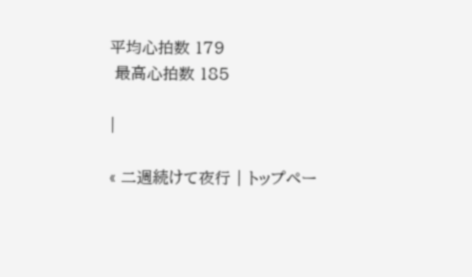平均心拍数 179
 最高心拍数 185

|

« 二週続けて夜行 | トップペー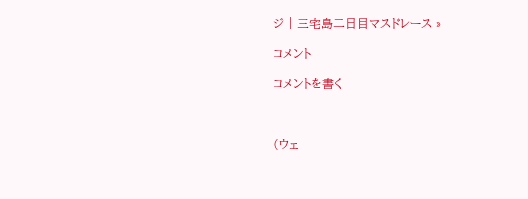ジ | 三宅島二日目マスドレース »

コメント

コメントを書く



(ウェ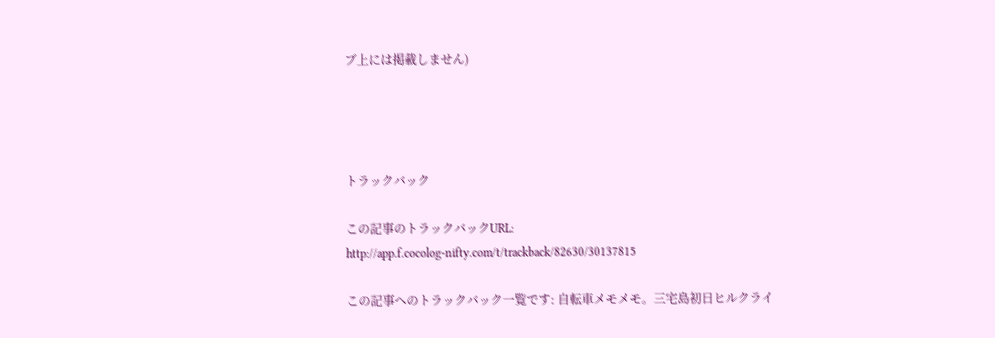ブ上には掲載しません)




トラックバック

この記事のトラックバックURL:
http://app.f.cocolog-nifty.com/t/trackback/82630/30137815

この記事へのトラックバック一覧です: 自転車メモメモ。三宅島初日ヒルクライ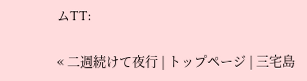ムTT:

« 二週続けて夜行 | トップページ | 三宅島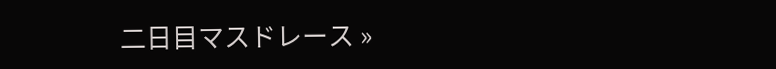二日目マスドレース »